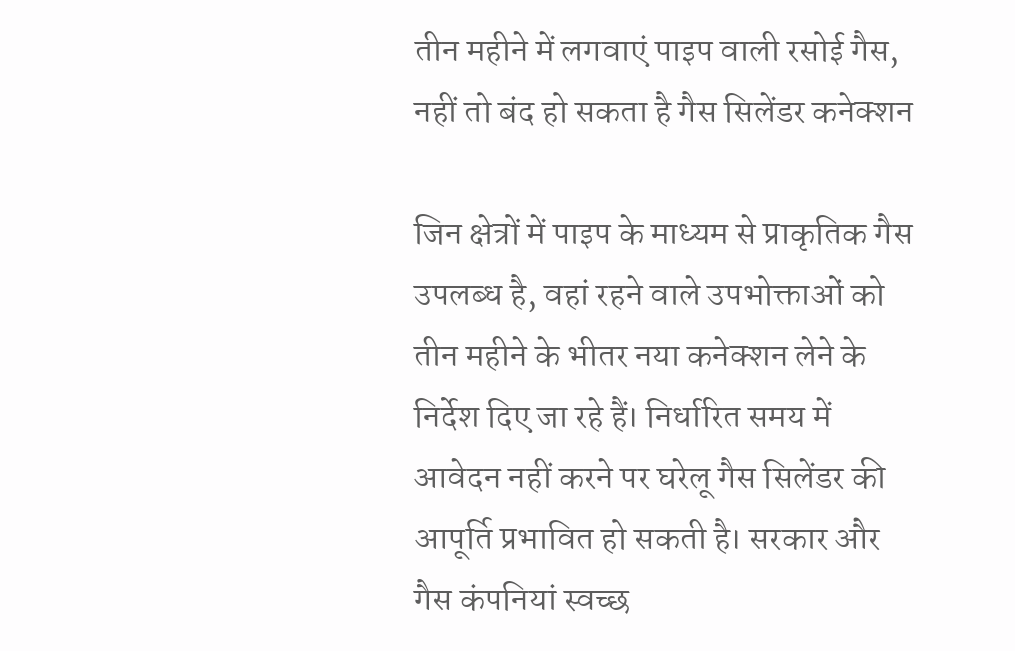तीन महीने में लगवाएं पाइप वाली रसोई गैस, नहीं तो बंद हो सकता है गैस सिलेंडर कनेक्शन

जिन क्षेत्रों में पाइप के माध्यम से प्राकृतिक गैस उपलब्ध है, वहां रहने वाले उपभोक्ताओं को तीन महीने के भीतर नया कनेक्शन लेने के निर्देश दिए जा रहे हैं। निर्धारित समय में आवेदन नहीं करने पर घरेलू गैस सिलेंडर की आपूर्ति प्रभावित हो सकती है। सरकार और गैस कंपनियां स्वच्छ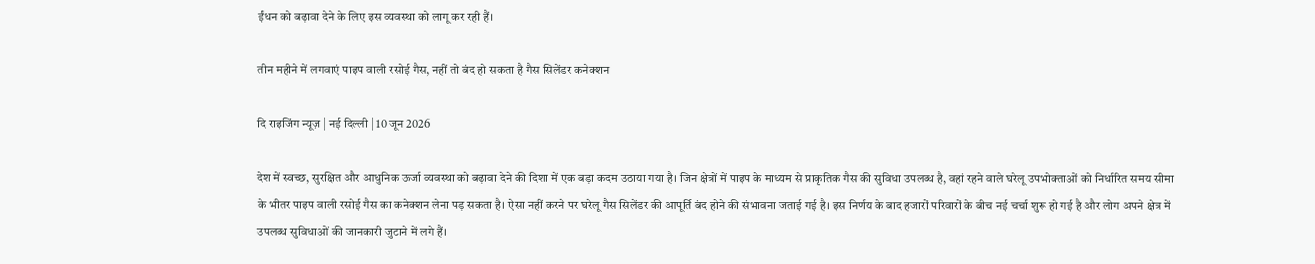ईंधन को बढ़ावा देने के लिए इस व्यवस्था को लागू कर रही हैं।

तीन महीने में लगवाएं पाइप वाली रसोई गैस, नहीं तो बंद हो सकता है गैस सिलेंडर कनेक्शन

दि राइजिंग न्यूज़ | नई दिल्ली | 10 जून 2026

देश में स्वच्छ, सुरक्षित और आधुनिक ऊर्जा व्यवस्था को बढ़ावा देने की दिशा में एक बड़ा कदम उठाया गया है। जिन क्षेत्रों में पाइप के माध्यम से प्राकृतिक गैस की सुविधा उपलब्ध है, वहां रहने वाले घरेलू उपभोक्ताओं को निर्धारित समय सीमा के भीतर पाइप वाली रसोई गैस का कनेक्शन लेना पड़ सकता है। ऐसा नहीं करने पर घरेलू गैस सिलेंडर की आपूर्ति बंद होने की संभावना जताई गई है। इस निर्णय के बाद हजारों परिवारों के बीच नई चर्चा शुरू हो गई है और लोग अपने क्षेत्र में उपलब्ध सुविधाओं की जानकारी जुटाने में लगे हैं।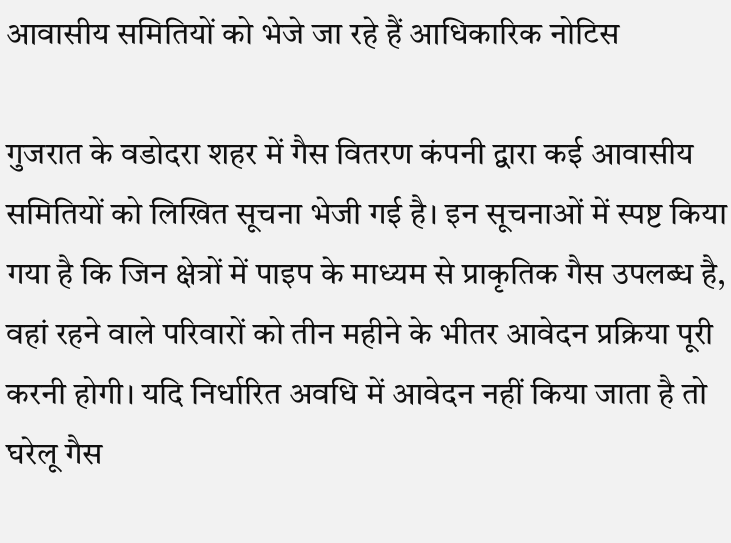आवासीय समितियों को भेजे जा रहे हैं आधिकारिक नोटिस

गुजरात के वडोदरा शहर में गैस वितरण कंपनी द्वारा कई आवासीय समितियों को लिखित सूचना भेजी गई है। इन सूचनाओं में स्पष्ट किया गया है कि जिन क्षेत्रों में पाइप के माध्यम से प्राकृतिक गैस उपलब्ध है, वहां रहने वाले परिवारों को तीन महीने के भीतर आवेदन प्रक्रिया पूरी करनी होगी। यदि निर्धारित अवधि में आवेदन नहीं किया जाता है तो घरेलू गैस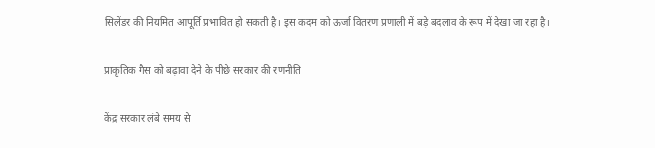सिलेंडर की नियमित आपूर्ति प्रभावित हो सकती है। इस कदम को ऊर्जा वितरण प्रणाली में बड़े बदलाव के रूप में देखा जा रहा है।

प्राकृतिक गैस को बढ़ावा देने के पीछे सरकार की रणनीति

केंद्र सरकार लंबे समय से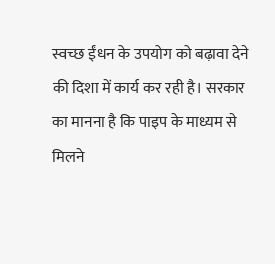स्वच्छ ईंधन के उपयोग को बढ़ावा देने की दिशा में कार्य कर रही है। सरकार का मानना है कि पाइप के माध्यम से मिलने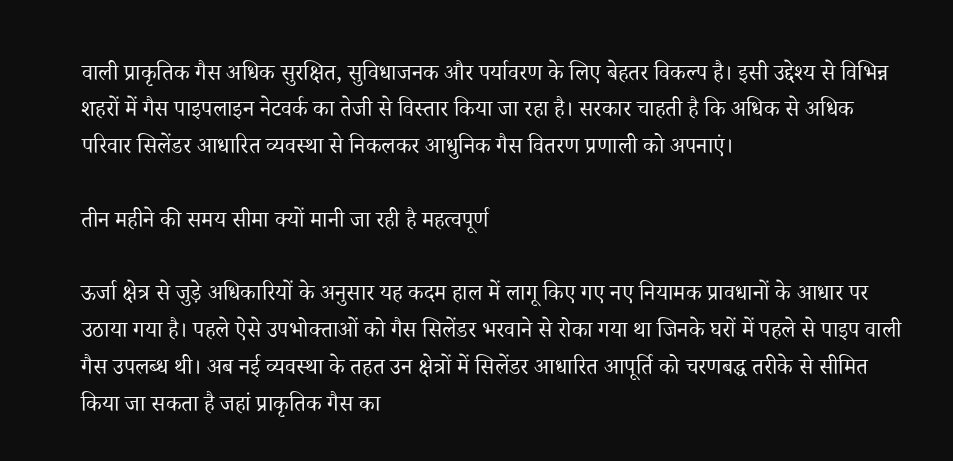वाली प्राकृतिक गैस अधिक सुरक्षित, सुविधाजनक और पर्यावरण के लिए बेहतर विकल्प है। इसी उद्देश्य से विभिन्न शहरों में गैस पाइपलाइन नेटवर्क का तेजी से विस्तार किया जा रहा है। सरकार चाहती है कि अधिक से अधिक परिवार सिलेंडर आधारित व्यवस्था से निकलकर आधुनिक गैस वितरण प्रणाली को अपनाएं।

तीन महीने की समय सीमा क्यों मानी जा रही है महत्वपूर्ण

ऊर्जा क्षेत्र से जुड़े अधिकारियों के अनुसार यह कदम हाल में लागू किए गए नए नियामक प्रावधानों के आधार पर उठाया गया है। पहले ऐसे उपभोक्ताओं को गैस सिलेंडर भरवाने से रोका गया था जिनके घरों में पहले से पाइप वाली गैस उपलब्ध थी। अब नई व्यवस्था के तहत उन क्षेत्रों में सिलेंडर आधारित आपूर्ति को चरणबद्ध तरीके से सीमित किया जा सकता है जहां प्राकृतिक गैस का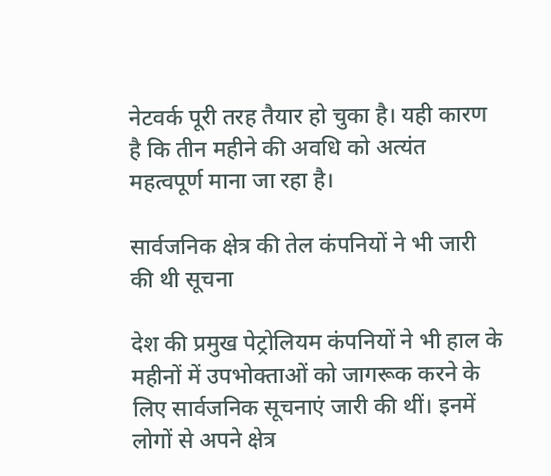नेटवर्क पूरी तरह तैयार हो चुका है। यही कारण है कि तीन महीने की अवधि को अत्यंत महत्वपूर्ण माना जा रहा है।

सार्वजनिक क्षेत्र की तेल कंपनियों ने भी जारी की थी सूचना

देश की प्रमुख पेट्रोलियम कंपनियों ने भी हाल के महीनों में उपभोक्ताओं को जागरूक करने के लिए सार्वजनिक सूचनाएं जारी की थीं। इनमें लोगों से अपने क्षेत्र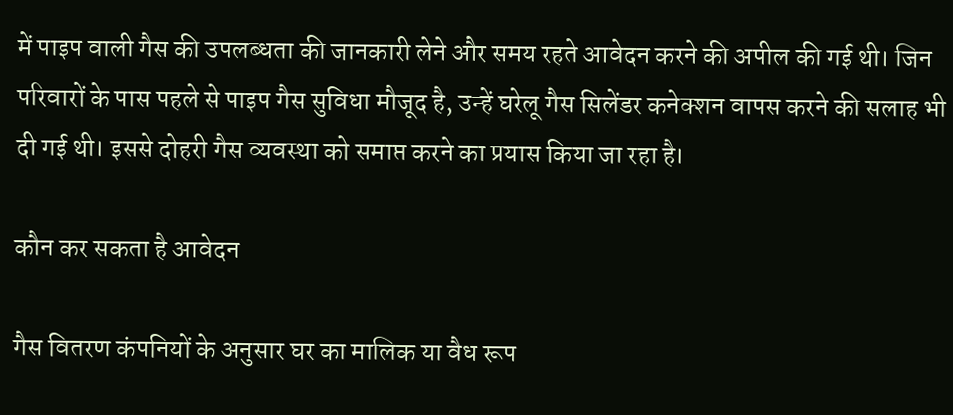में पाइप वाली गैस की उपलब्धता की जानकारी लेने और समय रहते आवेदन करने की अपील की गई थी। जिन परिवारों के पास पहले से पाइप गैस सुविधा मौजूद है, उन्हें घरेलू गैस सिलेंडर कनेक्शन वापस करने की सलाह भी दी गई थी। इससे दोहरी गैस व्यवस्था को समाप्त करने का प्रयास किया जा रहा है।

कौन कर सकता है आवेदन

गैस वितरण कंपनियों के अनुसार घर का मालिक या वैध रूप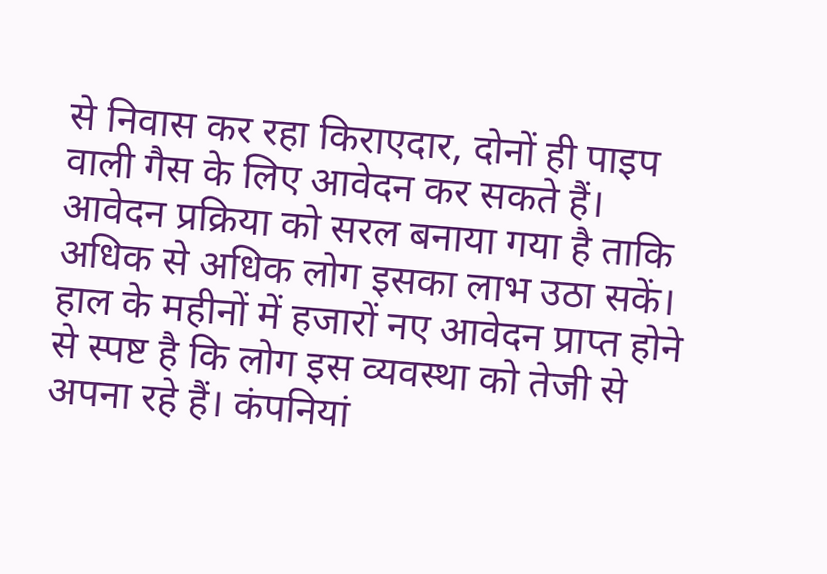से निवास कर रहा किराएदार, दोनों ही पाइप वाली गैस के लिए आवेदन कर सकते हैं। आवेदन प्रक्रिया को सरल बनाया गया है ताकि अधिक से अधिक लोग इसका लाभ उठा सकें। हाल के महीनों में हजारों नए आवेदन प्राप्त होने से स्पष्ट है कि लोग इस व्यवस्था को तेजी से अपना रहे हैं। कंपनियां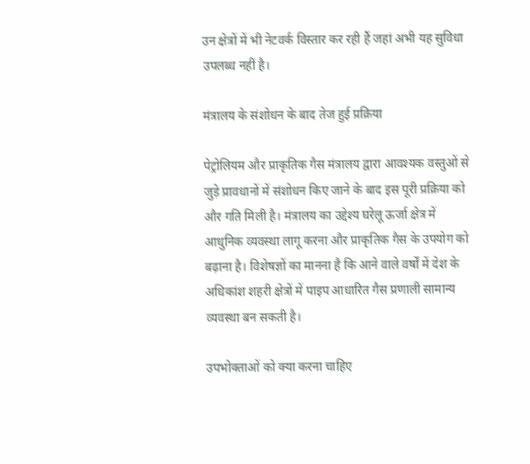उन क्षेत्रों में भी नेटवर्क विस्तार कर रही हैं जहां अभी यह सुविधा उपलब्ध नहीं है।

मंत्रालय के संशोधन के बाद तेज हुई प्रक्रिया

पेट्रोलियम और प्राकृतिक गैस मंत्रालय द्वारा आवश्यक वस्तुओं से जुड़े प्रावधानों में संशोधन किए जाने के बाद इस पूरी प्रक्रिया को और गति मिली है। मंत्रालय का उद्देश्य घरेलू ऊर्जा क्षेत्र में आधुनिक व्यवस्था लागू करना और प्राकृतिक गैस के उपयोग को बढ़ाना है। विशेषज्ञों का मानना है कि आने वाले वर्षों में देश के अधिकांश शहरी क्षेत्रों में पाइप आधारित गैस प्रणाली सामान्य व्यवस्था बन सकती है।

उपभोक्ताओं को क्या करना चाहिए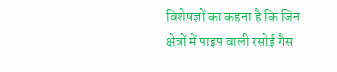विशेषज्ञों का कहना है कि जिन क्षेत्रों में पाइप वाली रसोई गैस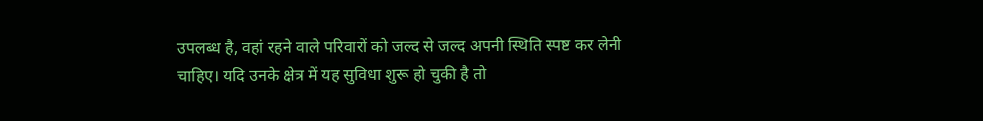उपलब्ध है, वहां रहने वाले परिवारों को जल्द से जल्द अपनी स्थिति स्पष्ट कर लेनी चाहिए। यदि उनके क्षेत्र में यह सुविधा शुरू हो चुकी है तो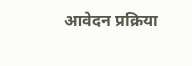आवेदन प्रक्रिया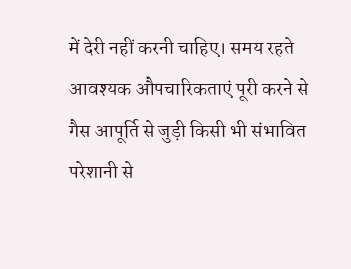में देरी नहीं करनी चाहिए। समय रहते आवश्यक औपचारिकताएं पूरी करने से गैस आपूर्ति से जुड़ी किसी भी संभावित परेशानी से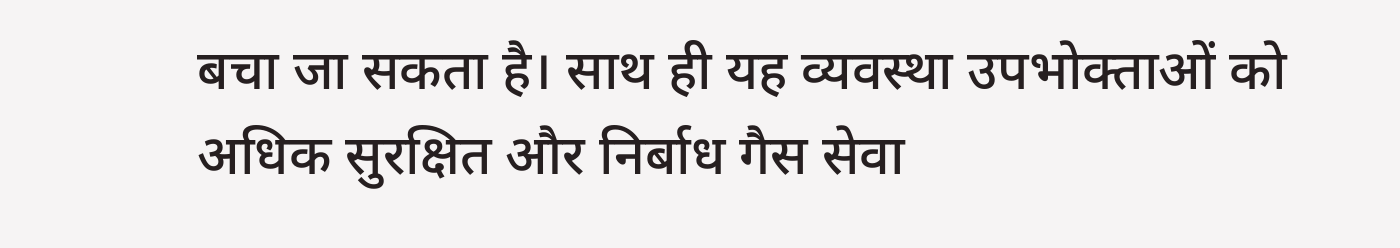बचा जा सकता है। साथ ही यह व्यवस्था उपभोक्ताओं को अधिक सुरक्षित और निर्बाध गैस सेवा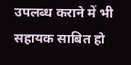उपलब्ध कराने में भी सहायक साबित हो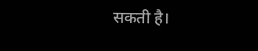सकती है।